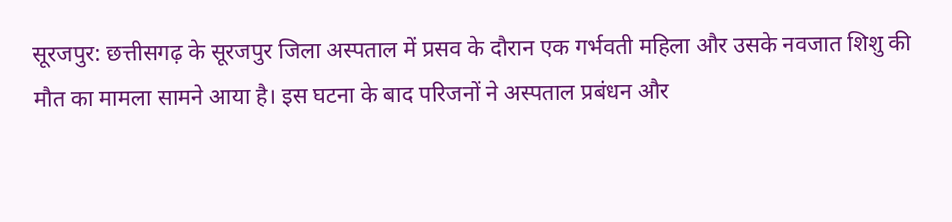सूरजपुर: छत्तीसगढ़ के सूरजपुर जिला अस्पताल में प्रसव के दौरान एक गर्भवती महिला और उसके नवजात शिशु की मौत का मामला सामने आया है। इस घटना के बाद परिजनों ने अस्पताल प्रबंधन और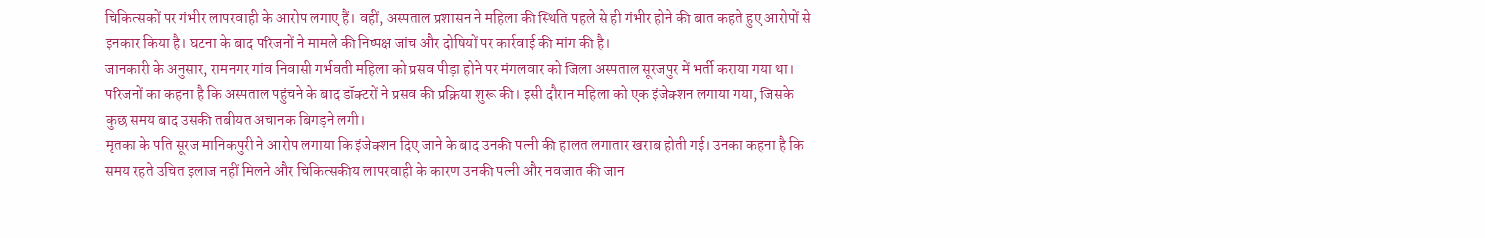चिकित्सकों पर गंभीर लापरवाही के आरोप लगाए हैं। वहीं, अस्पताल प्रशासन ने महिला की स्थिति पहले से ही गंभीर होने की बात कहते हुए आरोपों से इनकार किया है। घटना के बाद परिजनों ने मामले की निष्पक्ष जांच और दोषियों पर कार्रवाई की मांग की है।
जानकारी के अनुसार, रामनगर गांव निवासी गर्भवती महिला को प्रसव पीड़ा होने पर मंगलवार को जिला अस्पताल सूरजपुर में भर्ती कराया गया था। परिजनों का कहना है कि अस्पताल पहुंचने के बाद डॉक्टरों ने प्रसव की प्रक्रिया शुरू की। इसी दौरान महिला को एक इंजेक्शन लगाया गया, जिसके कुछ समय बाद उसकी तबीयत अचानक बिगड़ने लगी।
मृतका के पति सूरज मानिकपुरी ने आरोप लगाया कि इंजेक्शन दिए जाने के बाद उनकी पत्नी की हालत लगातार खराब होती गई। उनका कहना है कि समय रहते उचित इलाज नहीं मिलने और चिकित्सकीय लापरवाही के कारण उनकी पत्नी और नवजात की जान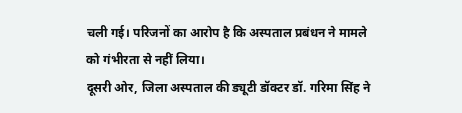चली गई। परिजनों का आरोप है कि अस्पताल प्रबंधन ने मामले को गंभीरता से नहीं लिया।
दूसरी ओर, जिला अस्पताल की ड्यूटी डॉक्टर डॉ. गरिमा सिंह ने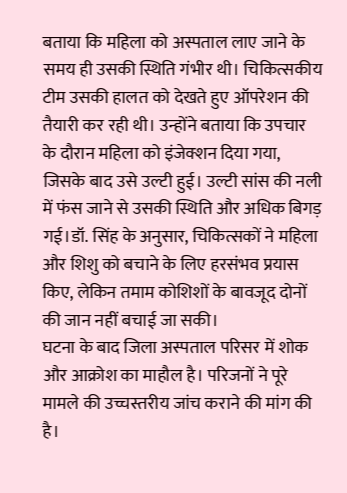बताया कि महिला को अस्पताल लाए जाने के समय ही उसकी स्थिति गंभीर थी। चिकित्सकीय टीम उसकी हालत को देखते हुए ऑपरेशन की तैयारी कर रही थी। उन्होंने बताया कि उपचार के दौरान महिला को इंजेक्शन दिया गया, जिसके बाद उसे उल्टी हुई। उल्टी सांस की नली में फंस जाने से उसकी स्थिति और अधिक बिगड़ गई।डॉ. सिंह के अनुसार, चिकित्सकों ने महिला और शिशु को बचाने के लिए हरसंभव प्रयास किए, लेकिन तमाम कोशिशों के बावजूद दोनों की जान नहीं बचाई जा सकी।
घटना के बाद जिला अस्पताल परिसर में शोक और आक्रोश का माहौल है। परिजनों ने पूरे मामले की उच्चस्तरीय जांच कराने की मांग की है।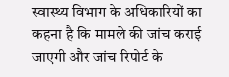स्वास्थ्य विभाग के अधिकारियों का कहना है कि मामले की जांच कराई जाएगी और जांच रिपोर्ट के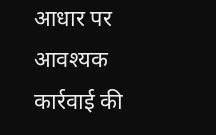आधार पर आवश्यक कार्रवाई की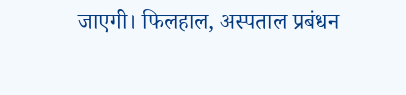जाएगी। फिलहाल, अस्पताल प्रबंधन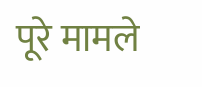पूरे मामले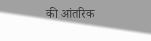की आंतरिक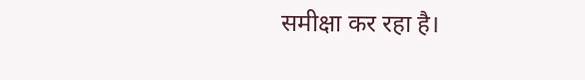समीक्षा कर रहा है।